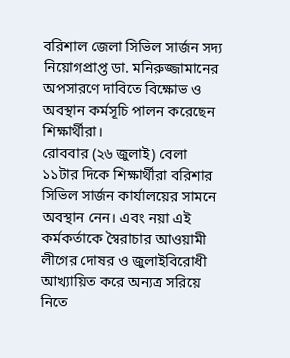বরিশাল জেলা সিভিল সার্জন সদ্য নিয়োগপ্রাপ্ত ডা. মনিরুজ্জামানের অপসারণে দাবিতে বিক্ষোভ ও অবস্থান কর্মসূচি পালন করেছেন শিক্ষার্থীরা।
রোববার (২৬ জুলাই) বেলা ১১টার দিকে শিক্ষার্থীরা বরিশার সিভিল সার্জন কার্যালয়ের সামনে অবস্থান নেন। এবং নয়া এই কর্মকর্তাকে স্বৈরাচার আওয়ামী লীগের দোষর ও জুলাইবিরোধী আখ্যায়িত করে অন্যত্র সরিয়ে নিতে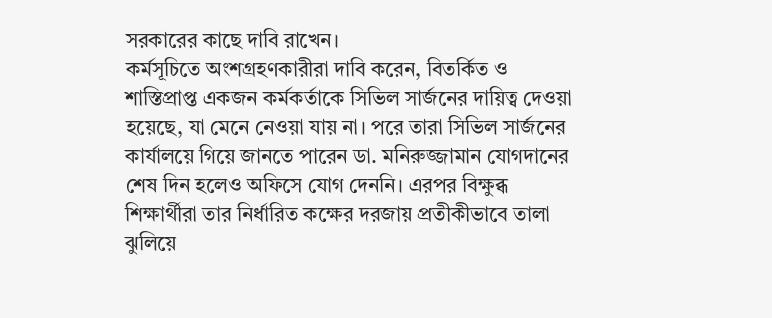সরকারের কাছে দাবি রাখেন।
কর্মসূচিতে অংশগ্রহণকারীরা দাবি করেন, বিতর্কিত ও শাস্তিপ্রাপ্ত একজন কর্মকর্তাকে সিভিল সার্জনের দায়িত্ব দেওয়া হয়েছে, যা মেনে নেওয়া যায় না। পরে তারা সিভিল সার্জনের কার্যালয়ে গিয়ে জানতে পারেন ডা. মনিরুজ্জামান যোগদানের শেষ দিন হলেও অফিসে যোগ দেননি। এরপর বিক্ষুব্ধ শিক্ষার্থীরা তার নির্ধারিত কক্ষের দরজায় প্রতীকীভাবে তালা ঝুলিয়ে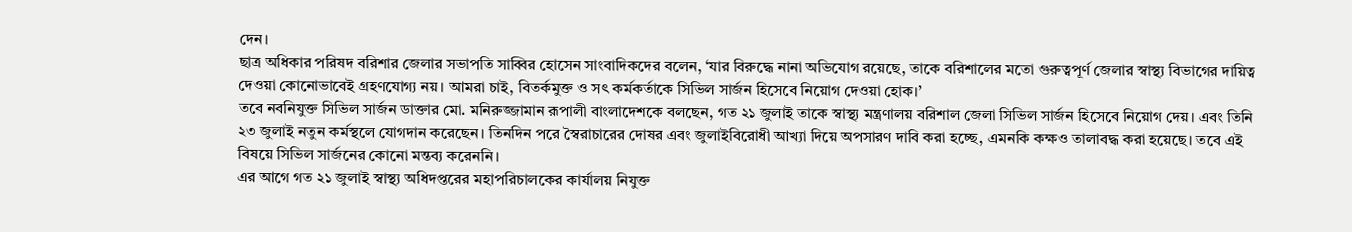দেন।
ছাত্র অধিকার পরিষদ বরিশার জেলার সভাপতি সাব্বির হোসেন সাংবাদিকদের বলেন, ‘যার বিরুদ্ধে নানা অভিযোগ রয়েছে, তাকে বরিশালের মতো গুরুত্বপূর্ণ জেলার স্বাস্থ্য বিভাগের দায়িত্ব দেওয়া কোনোভাবেই গ্রহণযোগ্য নয়। আমরা চাই, বিতর্কমুক্ত ও সৎ কর্মকর্তাকে সিভিল সার্জন হিসেবে নিয়োগ দেওয়া হোক।’
তবে নবনিযুক্ত সিভিল সার্জন ডাক্তার মো. মনিরুজ্জামান রূপালী বাংলাদেশকে বলছেন, গত ২১ জুলাই তাকে স্বাস্থ্য মন্ত্রণালয় বরিশাল জেলা সিভিল সার্জন হিসেবে নিয়োগ দেয়। এবং তিনি ২৩ জুলাই নতুন কর্মস্থলে যোগদান করেছেন। তিনদিন পরে স্বৈরাচারের দোষর এবং জুলাইবিরোধী আখ্যা দিয়ে অপসারণ দাবি করা হচ্ছে, এমনকি কক্ষও তালাবদ্ধ করা হয়েছে। তবে এই বিষয়ে সিভিল সার্জনের কোনো মন্তব্য করেননি।
এর আগে গত ২১ জুলাই স্বাস্থ্য অধিদপ্তরের মহাপরিচালকের কার্যালয় নিযুক্ত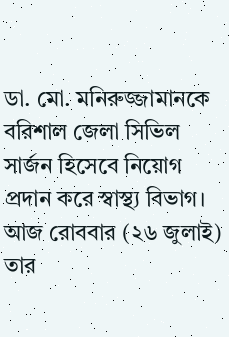ডা. মো. মনিরুজ্জামানকে বরিশাল জেলা সিভিল সার্জন হিসেবে নিয়োগ প্রদান করে স্বাস্থ্য বিভাগ। আজ রোববার (২৬ জুলাই) তার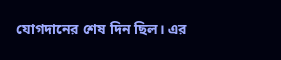যোগদানের শেষ দিন ছিল। এর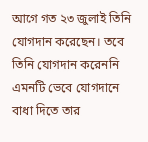আগে গত ২৩ জুলাই তিনি যোগদান করেছেন। তবে তিনি যোগদান করেননি এমনটি ভেবে যোগদানে বাধা দিতে তার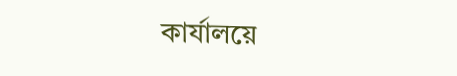কার্যালয়ে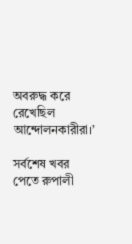অবরুদ্ধ করে রেখেছিল আন্দোলনকারীরা।’

সর্বশেষ খবর পেতে রুপালী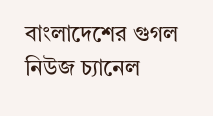বাংলাদেশের গুগল নিউজ চ্যানেল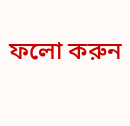ফলো করুন